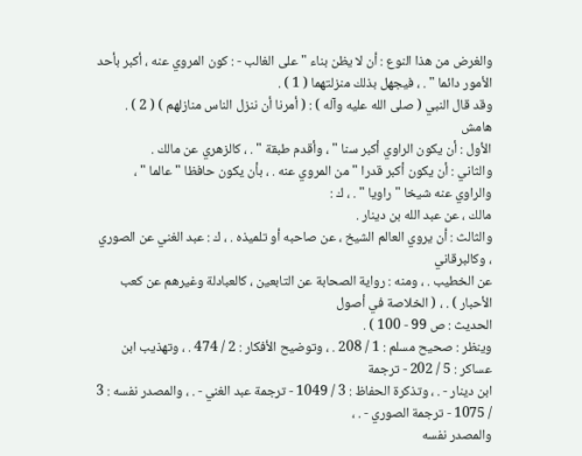والغرض من هذا النوع : أن لا يظن بناء " على الغالب - : كون المروي عنه ، أكبر بأحد
الأمور دائما " . ، فيجهل بذلك منزلتهما ( 1 ) .
وقد قال النبي ( صلى الله عليه وآله ) : ( أمرنا أن ننزل الناس منازلهم ) ( 2 ) .
هامش
الأول : أن يكون الراوي أكبر سنا " ، وأقدم طبقة " . ، كالزهري عن مالك .
والثاني : أن يكون أكبر قدرا " من المروي عنه . ، بأن يكون حافظا " عالما " ، والراوي عنه شيخا " راويا " . ، ك :
مالك ، عن عبد الله بن دينار .
والثالث : أن يروي العالم الشيخ ، عن صاحبه أو تلميذه . ، ك : عبد الغني عن الصوري ، وكالبرقاني
عن الخطيب . ، ومنه : رواية الصحابة عن التابعين ، كالعبادلة وغيرهم عن كعب الأحبار ) . ، ( الخلاصة في أصول
الحديث : ص 99 - 100 ) .
وينظر : صحيح مسلم : 1 / 208 . ، وتوضيح الأفكار : 2 / 474 . ، وتهذيب ابن عساكر : 5 / 202 - ترجمة
ابن دينار - . ، وتذكرة الحفاظ : 3 / 1049 - ترجمة عبد الغني - . ، والمصدر نفسه : 3 / 1075 - ترجمة الصوري - . ،
والمصدر نفسه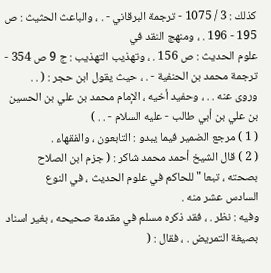كذلك : 3 / 1075 - ترجمة البرقاني - . ، والباعث الحثيث : ص 195 - 196 . ، ومنهج النقد في
علوم الحديث : ص 156 . ، وتهذيب التهذيب : ج 9 ص 354 - ترجمة محمد بن الحنفية - . ، حيث يقول ابن حجر : ( . .
وروى عنه . . ، وحفيد أخيه ، الإمام محمد بن علي بن الحسين بن علي بن أبي طالب - عليه السلام - . . )
( 1 ) مرجع الضمير فيما يبدو : التابعون ، والفقهاء .
( 2 ) قال الشيخ أحمد محمد شاكر : ( جزم ابن الصلاح بصحته ، تبعا " للحاكم في علوم الحديث ، في النوع
السادس عشر منه .
وفيه : نظر . ، فقد ذكره مسلم في مقدمة صحيحه ، بغير اسناد بصيغة التمريض . ، فقال : (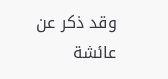وقد ذكر عن عائشة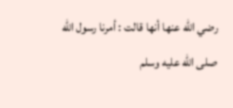رضي الله عنها أنها قالت : أمرنا رسول الله صلى الله عليه وسلم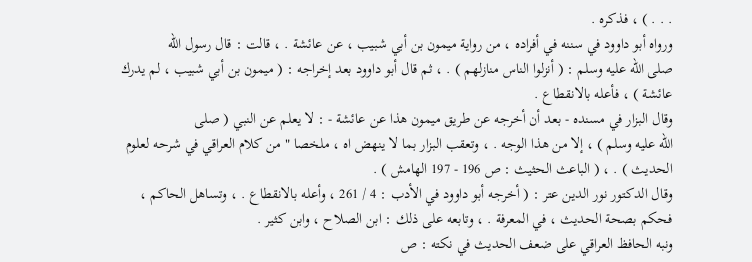. . . ) ، فذكره .
ورواه أبو داوود في سننه في أفراده ، من رواية ميمون بن أبي شبيب ، عن عائشة . ، قالت : قال رسول الله
صلى الله عليه وسلم : ( أنزلوا الناس منازلهم ) . ، ثم قال أبو داوود بعد إخراجه : ( ميمون بن أبي شبيب ، لم يدرك
عائشة ) ، فأعله بالانقطاع .
وقال البزار في مسنده - بعد أن أخرجه عن طريق ميمون هذا عن عائشة - : لا يعلم عن النبي ( صلى
الله عليه وسلم ) ، إلا من هذا الوجه . ، وتعقب البزار بما لا ينهض اه ، ملخصا " من كلام العراقي في شرحه لعلوم
الحديث ) . ، ( الباعث الحثيث : ص 196 - 197 الهامش ) .
وقال الدكتور نور الدين عتر : ( أخرجه أبو داوود في الأدب : 4 / 261 ، وأعله بالانقطاع . ، وتساهل الحاكم ،
فحكم بصحة الحديث ، في المعرفة . ، وتابعه على ذلك : ابن الصلاح ، وابن كثير .
ونبه الحافظ العراقي على ضعف الحديث في نكته : ص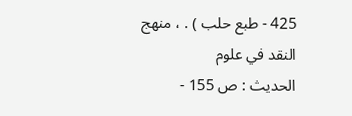425 - طبع حلب ) . ، منهج النقد في علوم
الحديث : ص 155 -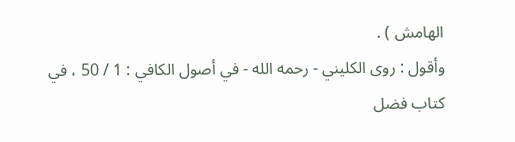الهامش ) .
وأقول : روى الكليني - رحمه الله - في أصول الكافي : 1 / 50 ، في كتاب فضل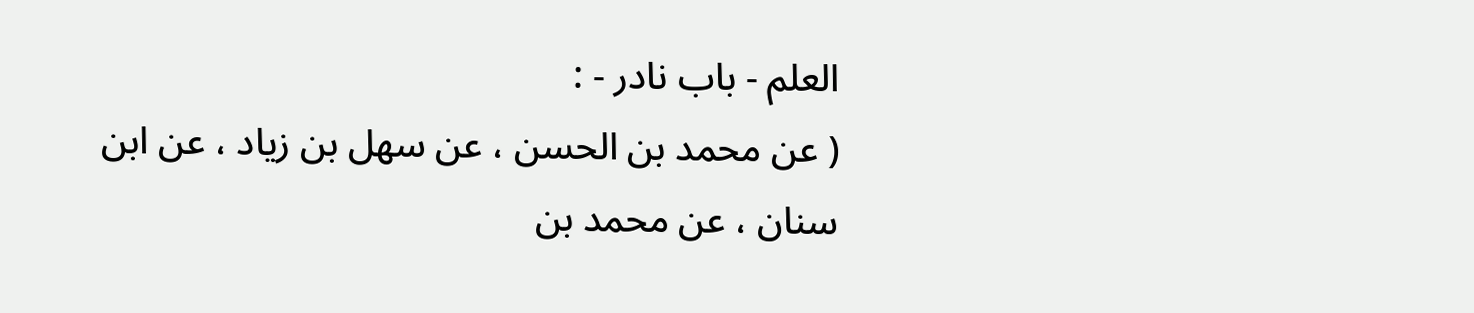العلم - باب نادر - :
( عن محمد بن الحسن ، عن سهل بن زياد ، عن ابن سنان ، عن محمد بن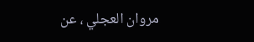مروان العجلي ، عن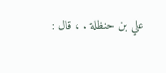علي بن حنظلة . ، قال :